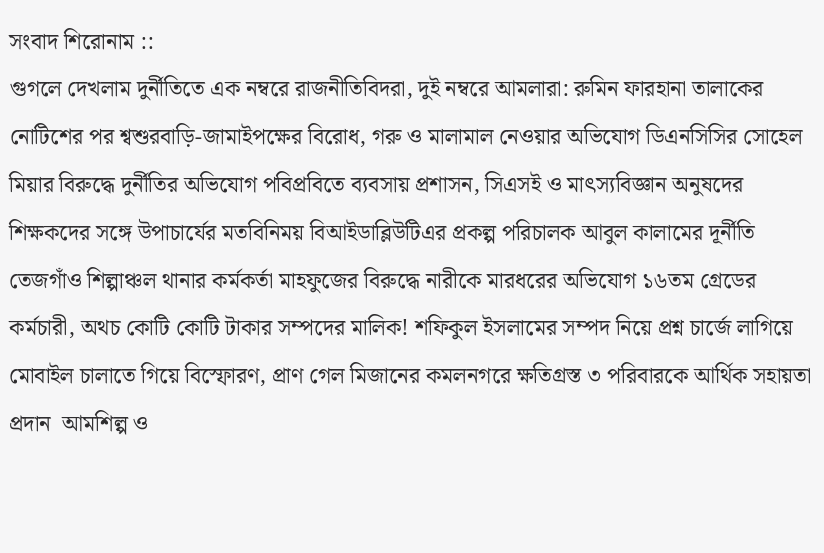সংবাদ শিরোনাম ::
গুগলে দেখলাম দুর্নীতিতে এক নম্বরে রাজনীতিবিদরা, দুই নম্বরে আমলারা: রুমিন ফারহানা তালাকের নোটিশের পর শ্বশুরবাড়ি-জামাইপক্ষের বিরোধ, গরু ও মালামাল নেওয়ার অভিযোগ ডিএনসিসির সোহেল মিয়ার বিরুদ্ধে দুর্নীতির অভিযোগ পবিপ্রবিতে ব্যবসায় প্রশাসন, সিএসই ও মাৎস্যবিজ্ঞান অনুষদের শিক্ষকদের সঙ্গে উপাচার্যের মতবিনিময় বিআইডাব্লিউটিএর প্রকল্প পরিচালক আবুল কালামের দূর্নীতি তেজগাঁও শিল্পাঞ্চল থানার কর্মকর্তা মাহফুজের বিরুদ্ধে নারীকে মারধরের অভিযোগ ১৬তম গ্রেডের কর্মচারী, অথচ কোটি কোটি টাকার সম্পদের মালিক! শফিকুল ইসলামের সম্পদ নিয়ে প্রশ্ন চার্জে লাগিয়ে মোবাইল চালাতে গিয়ে বিস্ফোরণ, প্রাণ গেল মিজানের কমলনগরে ক্ষতিগ্রস্ত ৩ পরিবারকে আর্থিক সহায়তা প্রদান  আমশিল্প ও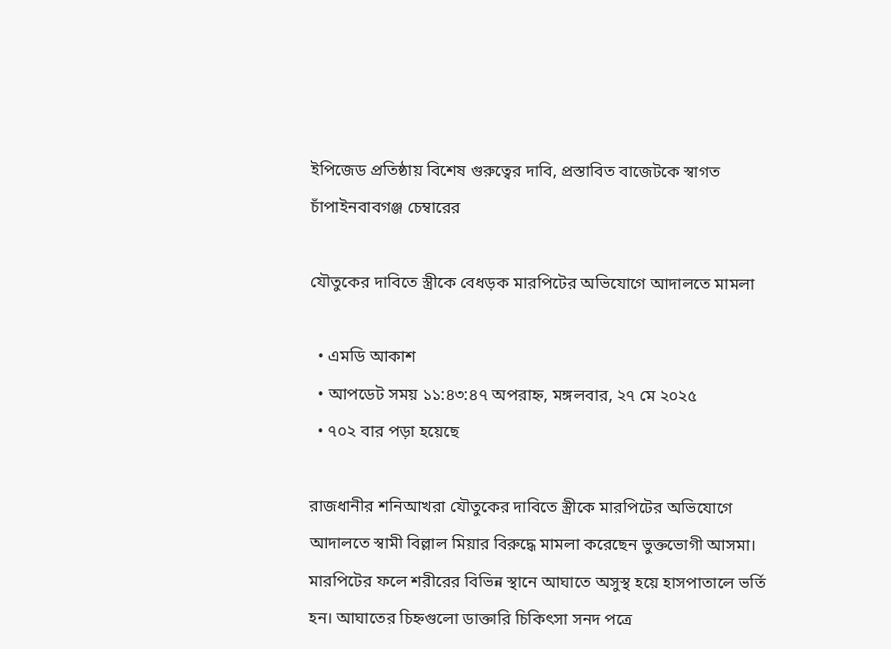ইপিজেড প্রতিষ্ঠায় বিশেষ গুরুত্বের দাবি, প্রস্তাবিত বাজেটকে স্বাগত চাঁপাইনবাবগঞ্জ চেম্বারের

যৌতুকের দাবিতে স্ত্রীকে বেধড়ক মারপিটের অভিযোগে আদালতে মামলা

  • এমডি আকাশ
  • আপডেট সময় ১১:৪৩:৪৭ অপরাহ্ন, মঙ্গলবার, ২৭ মে ২০২৫
  • ৭০২ বার পড়া হয়েছে

রাজধানীর শনিআখরা যৌতুকের দাবিতে স্ত্রীকে মারপিটের অভিযোগে আদালতে স্বামী বিল্লাল মিয়ার বিরুদ্ধে মামলা করেছেন ভুক্তভোগী আসমা। মারপিটের ফলে শরীরের বিভিন্ন স্থানে আঘাতে অসুস্থ হয়ে হাসপাতালে ভর্তি হন। আঘাতের চিহ্নগুলো ডাক্তারি চিকিৎসা সনদ পত্রে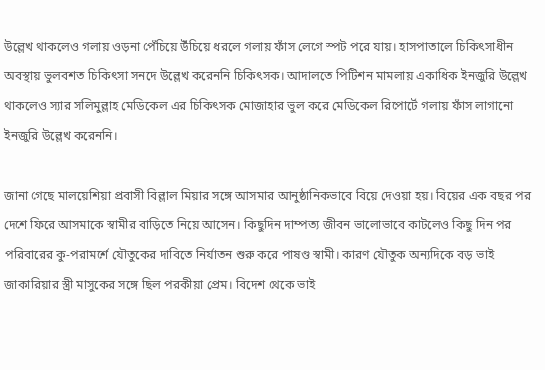উল্লেখ থাকলেও গলায় ওড়না পেঁচিয়ে উঁচিয়ে ধরলে গলায় ফাঁস লেগে স্পট পরে যায়। হাসপাতালে চিকিৎসাধীন অবস্থায় ভুলবশত চিকিৎসা সনদে উল্লেখ করেননি চিকিৎসক। আদালতে পিটিশন মামলায় একাধিক ইনজুরি উল্লেখ থাকলেও স্যার সলিমুল্লাহ মেডিকেল এর চিকিৎসক মোজাহার ভুল করে মেডিকেল রিপোর্টে গলায় ফাঁস লাগানো ইনজুরি উল্লেখ করেননি।

জানা গেছে মালয়েশিয়া প্রবাসী বিল্লাল মিয়ার সঙ্গে আসমার আনুষ্ঠানিকভাবে বিয়ে দেওয়া হয়। বিয়ের এক বছর পর দেশে ফিরে আসমাকে স্বামীর বাড়িতে নিয়ে আসেন। কিছুদিন দাম্পত্য জীবন ভালোভাবে কাটলেও কিছু দিন পর পরিবারের কু-পরামর্শে যৌতুকের দাবিতে নির্যাতন শুরু করে পাষণ্ড স্বামী। কারণ যৌতুক অন্যদিকে বড় ভাই জাকারিয়ার স্ত্রী মাসুকের সঙ্গে ছিল পরকীয়া প্রেম। বিদেশ থেকে ভাই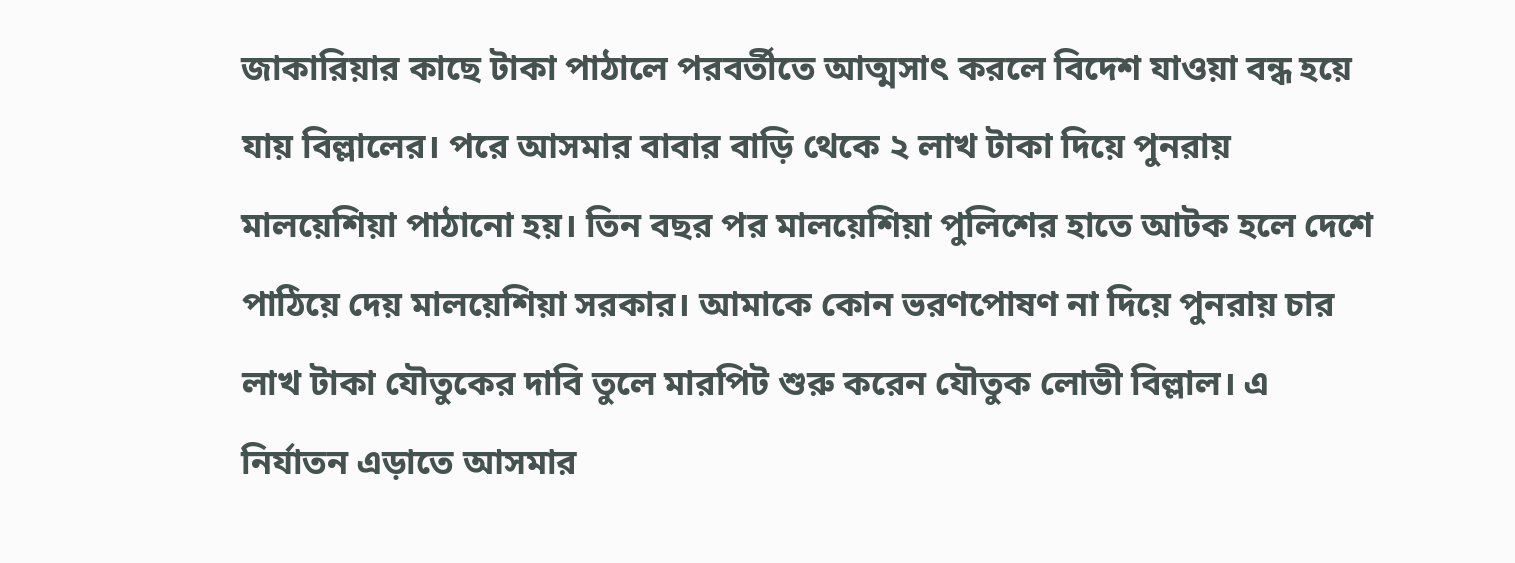জাকারিয়ার কাছে টাকা পাঠালে পরবর্তীতে আত্মসাৎ করলে বিদেশ যাওয়া বন্ধ হয়ে যায় বিল্লালের। পরে আসমার বাবার বাড়ি থেকে ২ লাখ টাকা দিয়ে পুনরায় মালয়েশিয়া পাঠানো হয়। তিন বছর পর মালয়েশিয়া পুলিশের হাতে আটক হলে দেশে পাঠিয়ে দেয় মালয়েশিয়া সরকার। আমাকে কোন ভরণপোষণ না দিয়ে পুনরায় চার লাখ টাকা যৌতুকের দাবি তুলে মারপিট শুরু করেন যৌতুক লোভী বিল্লাল। এ নির্যাতন এড়াতে আসমার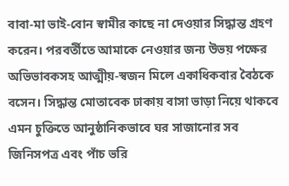বাবা-মা ভাই-বোন স্বামীর কাছে না দেওয়ার সিদ্ধান্ত গ্রহণ করেন। পরবর্তীতে আমাকে নেওয়ার জন্য উভয় পক্ষের অভিভাবকসহ আত্মীয়-স্বজন মিলে একাধিকবার বৈঠকে বসেন। সিদ্ধান্ত মোতাবেক ঢাকায় বাসা ভাড়া নিয়ে থাকবে এমন চুক্তিতে আনুষ্ঠানিকভাবে ঘর সাজানোর সব জিনিসপত্র এবং পাঁচ ভরি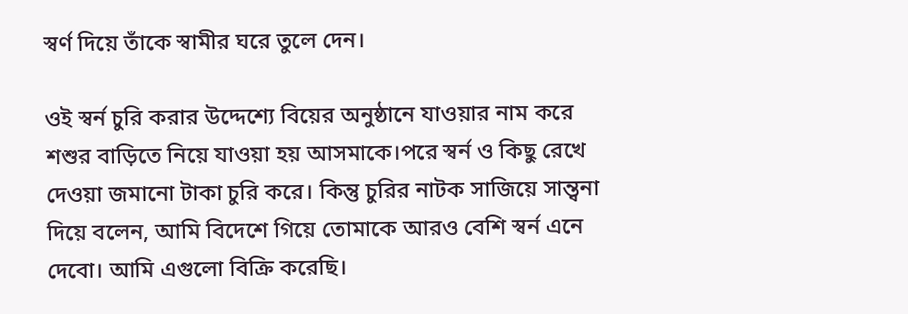স্বর্ণ দিয়ে তাঁকে স্বামীর ঘরে তুলে দেন।

ওই স্বর্ন চুরি করার উদ্দেশ্যে বিয়ের অনুষ্ঠানে যাওয়ার নাম করে শশুর বাড়িতে নিয়ে যাওয়া হয় আসমাকে।পরে স্বর্ন ও কিছু রেখে দেওয়া জমানো টাকা চুরি করে। কিন্তু চুরির নাটক সাজিয়ে সান্ত্বনা দিয়ে বলেন, আমি বিদেশে গিয়ে তোমাকে আরও বেশি স্বর্ন এনে দেবো। আমি এগুলো বিক্রি করেছি।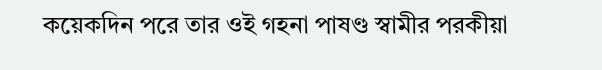কয়েকদিন পরে তার ওই গহনা পাষণ্ড স্বামীর পরকীয়া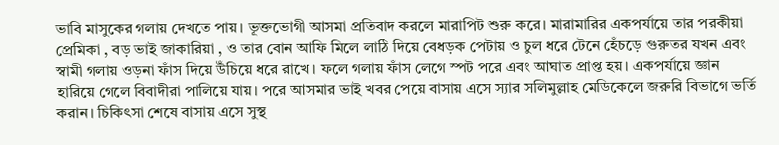ভাবি মাসুকের গলায় দেখতে পায়। ভূক্তভোগী আসমা প্রতিবাদ করলে মারাপিট শুরু করে। মারামারির একপর্যায়ে তার পরকীয়া প্রেমিকা , বড় ভাই জাকারিয়া , ও তার বোন আফি মিলে লাঠি দিয়ে বেধড়ক পেটায় ও চুল ধরে টেনে হেঁচড়ে গুরুতর যখন এবং স্বামী গলায় ওড়না ফাঁস দিয়ে উঁচিয়ে ধরে রাখে। ফলে গলায় ফাঁস লেগে স্পট পরে এবং আঘাত প্রাপ্ত হয়। একপর্যায়ে জ্ঞান হারিয়ে গেলে বিবাদীরা পালিয়ে যায়। পরে আসমার ভাই খবর পেয়ে বাসায় এসে স্যার সলিমুল্লাহ মেডিকেলে জরুরি বিভাগে ভর্তি করান। চিকিৎসা শেষে বাসায় এসে সুস্থ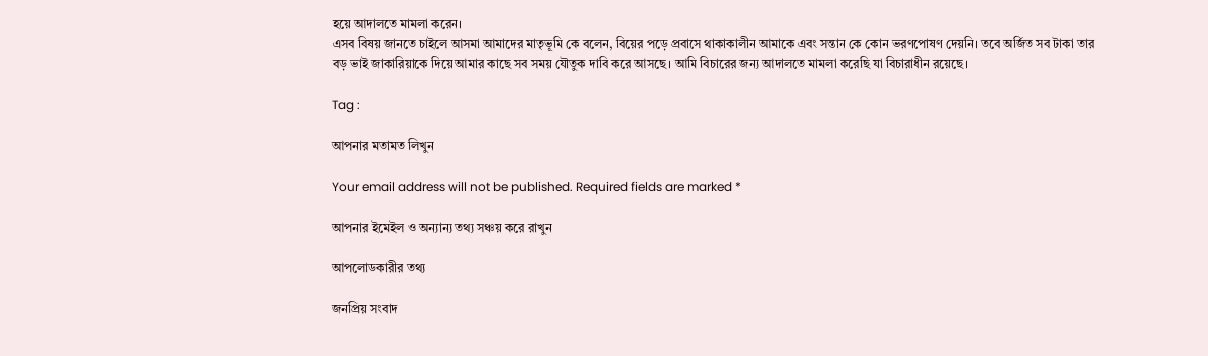হয়ে আদালতে মামলা করেন।
এসব বিষয় জানতে চাইলে আসমা আমাদের মাতৃভূমি কে বলেন, বিয়ের পড়ে প্রবাসে থাকাকালীন আমাকে এবং সন্তান কে কোন ভরণপোষণ দেয়নি। তবে অর্জিত সব টাকা তার বড় ভাই জাকারিয়াকে দিয়ে আমার কাছে সব সময় যৌতুক দাবি করে আসছে। আমি বিচারের জন্য আদালতে মামলা করেছি যা বিচারাধীন রয়েছে।

Tag :

আপনার মতামত লিখুন

Your email address will not be published. Required fields are marked *

আপনার ইমেইল ও অন্যান্য তথ্য সঞ্চয় করে রাখুন

আপলোডকারীর তথ্য

জনপ্রিয় সংবাদ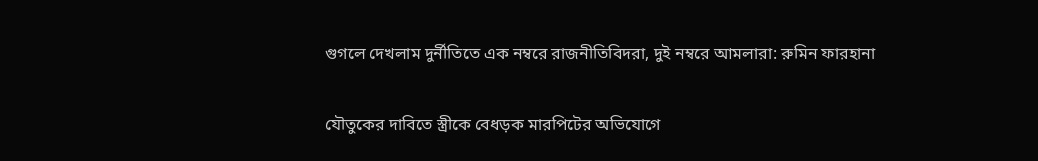গুগলে দেখলাম দুর্নীতিতে এক নম্বরে রাজনীতিবিদরা, দুই নম্বরে আমলারা: রুমিন ফারহানা

যৌতুকের দাবিতে স্ত্রীকে বেধড়ক মারপিটের অভিযোগে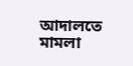আদালতে মামলা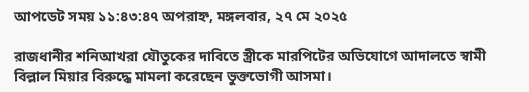আপডেট সময় ১১:৪৩:৪৭ অপরাহ্ন, মঙ্গলবার, ২৭ মে ২০২৫

রাজধানীর শনিআখরা যৌতুকের দাবিতে স্ত্রীকে মারপিটের অভিযোগে আদালতে স্বামী বিল্লাল মিয়ার বিরুদ্ধে মামলা করেছেন ভুক্তভোগী আসমা।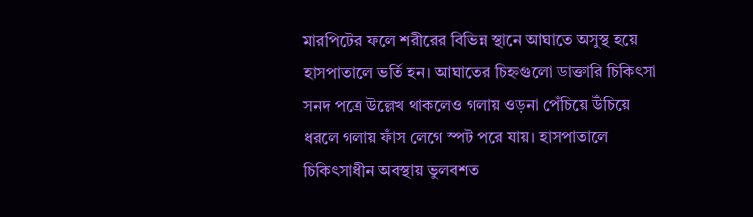মারপিটের ফলে শরীরের বিভিন্ন স্থানে আঘাতে অসুস্থ হয়ে হাসপাতালে ভর্তি হন। আঘাতের চিহ্নগুলো ডাক্তারি চিকিৎসা সনদ পত্রে উল্লেখ থাকলেও গলায় ওড়না পেঁচিয়ে উঁচিয়ে ধরলে গলায় ফাঁস লেগে স্পট পরে যায়। হাসপাতালে চিকিৎসাধীন অবস্থায় ভুলবশত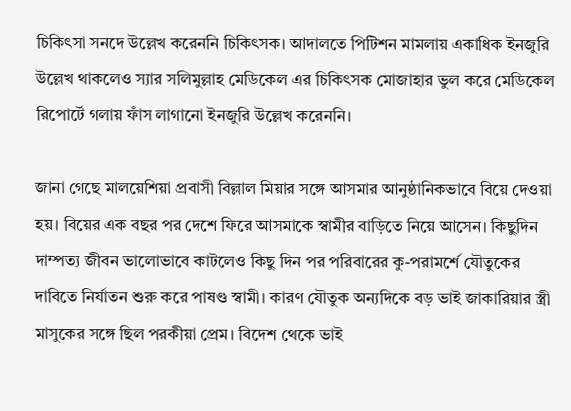চিকিৎসা সনদে উল্লেখ করেননি চিকিৎসক। আদালতে পিটিশন মামলায় একাধিক ইনজুরি উল্লেখ থাকলেও স্যার সলিমুল্লাহ মেডিকেল এর চিকিৎসক মোজাহার ভুল করে মেডিকেল রিপোর্টে গলায় ফাঁস লাগানো ইনজুরি উল্লেখ করেননি।

জানা গেছে মালয়েশিয়া প্রবাসী বিল্লাল মিয়ার সঙ্গে আসমার আনুষ্ঠানিকভাবে বিয়ে দেওয়া হয়। বিয়ের এক বছর পর দেশে ফিরে আসমাকে স্বামীর বাড়িতে নিয়ে আসেন। কিছুদিন দাম্পত্য জীবন ভালোভাবে কাটলেও কিছু দিন পর পরিবারের কু-পরামর্শে যৌতুকের দাবিতে নির্যাতন শুরু করে পাষণ্ড স্বামী। কারণ যৌতুক অন্যদিকে বড় ভাই জাকারিয়ার স্ত্রী মাসুকের সঙ্গে ছিল পরকীয়া প্রেম। বিদেশ থেকে ভাই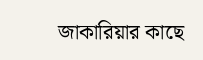জাকারিয়ার কাছে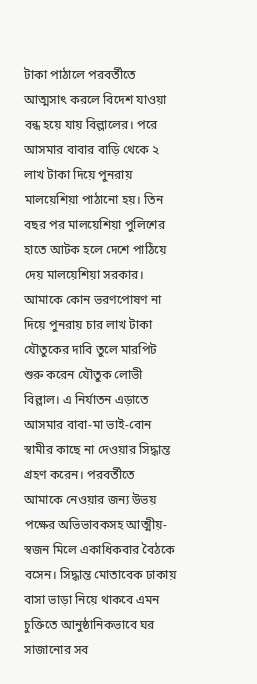টাকা পাঠালে পরবর্তীতে আত্মসাৎ করলে বিদেশ যাওয়া বন্ধ হয়ে যায় বিল্লালের। পরে আসমার বাবার বাড়ি থেকে ২ লাখ টাকা দিয়ে পুনরায় মালয়েশিয়া পাঠানো হয়। তিন বছর পর মালয়েশিয়া পুলিশের হাতে আটক হলে দেশে পাঠিয়ে দেয় মালয়েশিয়া সরকার। আমাকে কোন ভরণপোষণ না দিয়ে পুনরায় চার লাখ টাকা যৌতুকের দাবি তুলে মারপিট শুরু করেন যৌতুক লোভী বিল্লাল। এ নির্যাতন এড়াতে আসমার বাবা-মা ভাই-বোন স্বামীর কাছে না দেওয়ার সিদ্ধান্ত গ্রহণ করেন। পরবর্তীতে আমাকে নেওয়ার জন্য উভয় পক্ষের অভিভাবকসহ আত্মীয়-স্বজন মিলে একাধিকবার বৈঠকে বসেন। সিদ্ধান্ত মোতাবেক ঢাকায় বাসা ভাড়া নিয়ে থাকবে এমন চুক্তিতে আনুষ্ঠানিকভাবে ঘর সাজানোর সব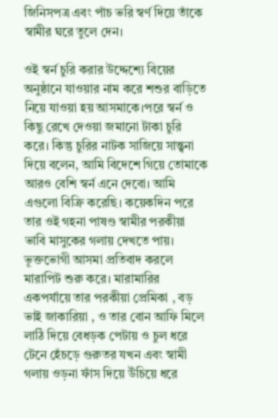জিনিসপত্র এবং পাঁচ ভরি স্বর্ণ দিয়ে তাঁকে স্বামীর ঘরে তুলে দেন।

ওই স্বর্ন চুরি করার উদ্দেশ্যে বিয়ের অনুষ্ঠানে যাওয়ার নাম করে শশুর বাড়িতে নিয়ে যাওয়া হয় আসমাকে।পরে স্বর্ন ও কিছু রেখে দেওয়া জমানো টাকা চুরি করে। কিন্তু চুরির নাটক সাজিয়ে সান্ত্বনা দিয়ে বলেন, আমি বিদেশে গিয়ে তোমাকে আরও বেশি স্বর্ন এনে দেবো। আমি এগুলো বিক্রি করেছি। কয়েকদিন পরে তার ওই গহনা পাষণ্ড স্বামীর পরকীয়া ভাবি মাসুকের গলায় দেখতে পায়। ভূক্তভোগী আসমা প্রতিবাদ করলে মারাপিট শুরু করে। মারামারির একপর্যায়ে তার পরকীয়া প্রেমিকা , বড় ভাই জাকারিয়া , ও তার বোন আফি মিলে লাঠি দিয়ে বেধড়ক পেটায় ও চুল ধরে টেনে হেঁচড়ে গুরুতর যখন এবং স্বামী গলায় ওড়না ফাঁস দিয়ে উঁচিয়ে ধরে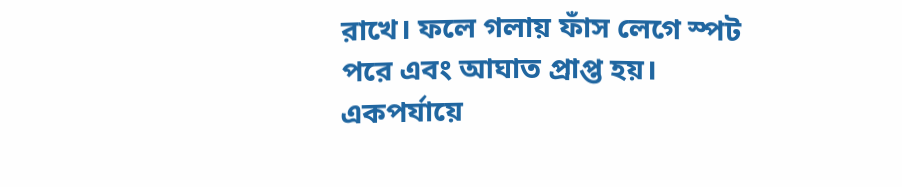রাখে। ফলে গলায় ফাঁস লেগে স্পট পরে এবং আঘাত প্রাপ্ত হয়। একপর্যায়ে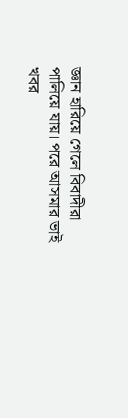জ্ঞান হারিয়ে গেলে বিবাদীরা পালিয়ে যায়। পরে আসমার ভাই খবর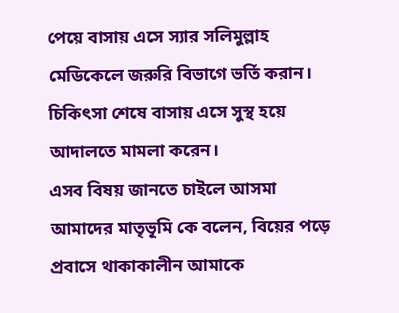পেয়ে বাসায় এসে স্যার সলিমুল্লাহ মেডিকেলে জরুরি বিভাগে ভর্তি করান। চিকিৎসা শেষে বাসায় এসে সুস্থ হয়ে আদালতে মামলা করেন।
এসব বিষয় জানতে চাইলে আসমা আমাদের মাতৃভূমি কে বলেন, বিয়ের পড়ে প্রবাসে থাকাকালীন আমাকে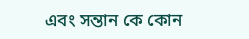এবং সন্তান কে কোন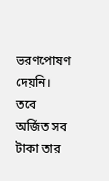ভরণপোষণ দেয়নি। তবে অর্জিত সব টাকা তার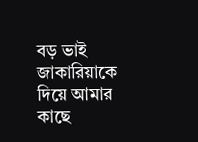বড় ভাই জাকারিয়াকে দিয়ে আমার কাছে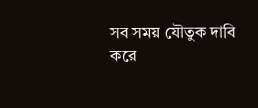সব সময় যৌতুক দাবি করে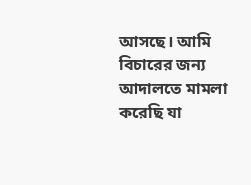আসছে। আমি বিচারের জন্য আদালতে মামলা করেছি যা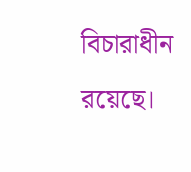বিচারাধীন রয়েছে।